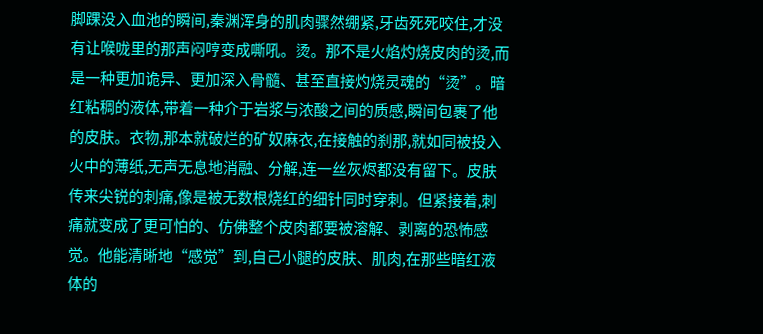脚踝没入血池的瞬间,秦渊浑身的肌肉骤然绷紧,牙齿死死咬住,才没有让喉咙里的那声闷哼变成嘶吼。烫。那不是火焰灼烧皮肉的烫,而是一种更加诡异、更加深入骨髓、甚至直接灼烧灵魂的“烫”。暗红粘稠的液体,带着一种介于岩浆与浓酸之间的质感,瞬间包裹了他的皮肤。衣物,那本就破烂的矿奴麻衣,在接触的刹那,就如同被投入火中的薄纸,无声无息地消融、分解,连一丝灰烬都没有留下。皮肤传来尖锐的刺痛,像是被无数根烧红的细针同时穿刺。但紧接着,刺痛就变成了更可怕的、仿佛整个皮肉都要被溶解、剥离的恐怖感觉。他能清晰地“感觉”到,自己小腿的皮肤、肌肉,在那些暗红液体的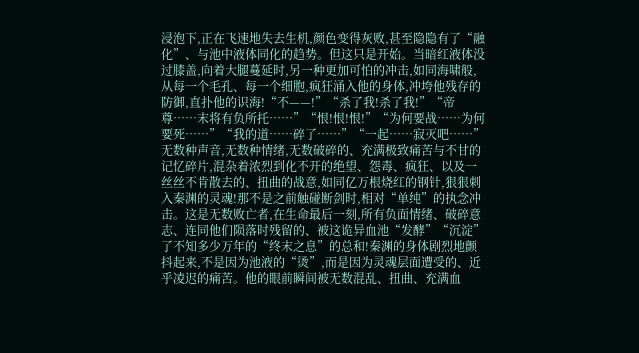浸泡下,正在飞速地失去生机,颜色变得灰败,甚至隐隐有了“融化”、与池中液体同化的趋势。但这只是开始。当暗红液体没过膝盖,向着大腿蔓延时,另一种更加可怕的冲击,如同海啸般,从每一个毛孔、每一个细胞,疯狂涌入他的身体,冲垮他残存的防御,直扑他的识海!“不——!”“杀了我!杀了我!”“帝尊……末将有负所托……”“恨!恨!恨!”“为何要战……为何要死……”“我的道……碎了……”“一起……寂灭吧……”无数种声音,无数种情绪,无数破碎的、充满极致痛苦与不甘的记忆碎片,混杂着浓烈到化不开的绝望、怨毒、疯狂、以及一丝丝不肯散去的、扭曲的战意,如同亿万根烧红的钢针,狠狠刺入秦渊的灵魂!那不是之前触碰断剑时,相对“单纯”的执念冲击。这是无数败亡者,在生命最后一刻,所有负面情绪、破碎意志、连同他们陨落时残留的、被这诡异血池“发酵”“沉淀”了不知多少万年的“终末之息”的总和!秦渊的身体剧烈地颤抖起来,不是因为池液的“烫”,而是因为灵魂层面遭受的、近乎凌迟的痛苦。他的眼前瞬间被无数混乱、扭曲、充满血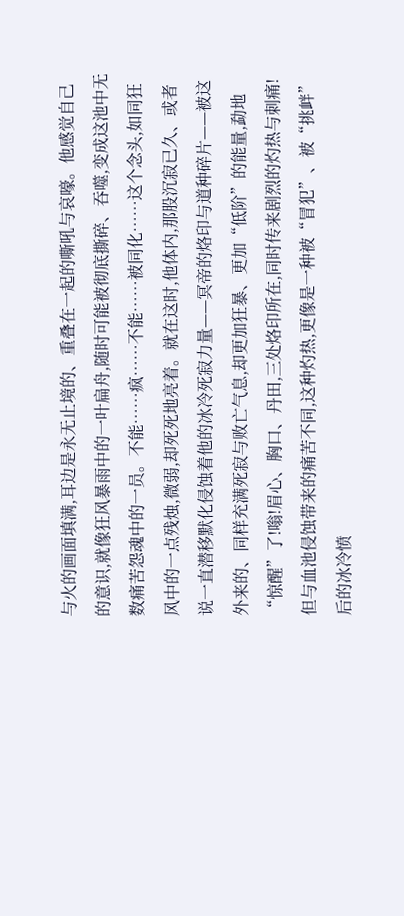与火的画面填满,耳边是永无止境的、重叠在一起的嘶吼与哀嚎。他感觉自己的意识,就像狂风暴雨中的一叶扁舟,随时可能被彻底撕碎、吞噬,变成这池中无数痛苦怨魂中的一员。不能……疯……不能……被同化……这个念头,如同狂风中的一点残烛,微弱,却死死地亮着。就在这时,他体内,那股沉寂已久、或者说一直潜移默化侵蚀着他的冰冷死寂力量——冥帝的烙印与道种碎片——被这外来的、同样充满死寂与败亡气息,却更加狂暴、更加“低阶”的能量,勐地“惊醒”了!嗡!眉心、胸口、丹田,三处烙印所在,同时传来剧烈的灼热与刺痛!但与血池侵蚀带来的痛苦不同,这种灼热,更像是一种被“冒犯”、被“挑衅”后的冰冷愤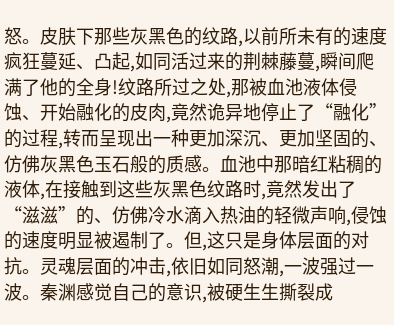怒。皮肤下那些灰黑色的纹路,以前所未有的速度疯狂蔓延、凸起,如同活过来的荆棘藤蔓,瞬间爬满了他的全身!纹路所过之处,那被血池液体侵蚀、开始融化的皮肉,竟然诡异地停止了“融化”的过程,转而呈现出一种更加深沉、更加坚固的、仿佛灰黑色玉石般的质感。血池中那暗红粘稠的液体,在接触到这些灰黑色纹路时,竟然发出了“滋滋”的、仿佛冷水滴入热油的轻微声响,侵蚀的速度明显被遏制了。但,这只是身体层面的对抗。灵魂层面的冲击,依旧如同怒潮,一波强过一波。秦渊感觉自己的意识,被硬生生撕裂成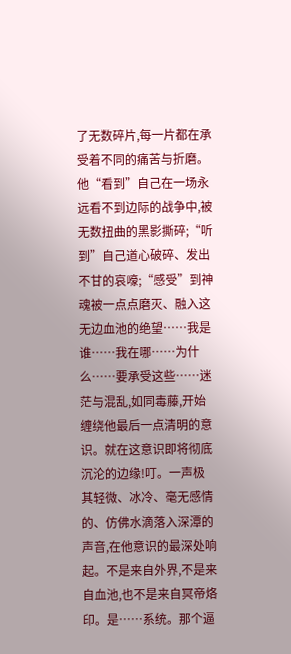了无数碎片,每一片都在承受着不同的痛苦与折磨。他“看到”自己在一场永远看不到边际的战争中,被无数扭曲的黑影撕碎;“听到”自己道心破碎、发出不甘的哀嚎;“感受”到神魂被一点点磨灭、融入这无边血池的绝望……我是谁……我在哪……为什么……要承受这些……迷茫与混乱,如同毒藤,开始缠绕他最后一点清明的意识。就在这意识即将彻底沉沦的边缘!叮。一声极其轻微、冰冷、毫无感情的、仿佛水滴落入深潭的声音,在他意识的最深处响起。不是来自外界,不是来自血池,也不是来自冥帝烙印。是……系统。那个逼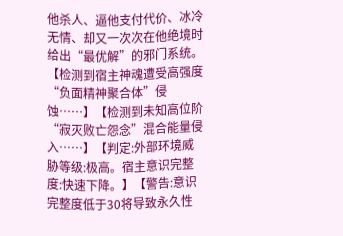他杀人、逼他支付代价、冰冷无情、却又一次次在他绝境时给出“最优解”的邪门系统。【检测到宿主神魂遭受高强度“负面精神聚合体”侵蚀……】【检测到未知高位阶“寂灭败亡怨念”混合能量侵入……】【判定:外部环境威胁等级:极高。宿主意识完整度:快速下降。】【警告:意识完整度低于30将导致永久性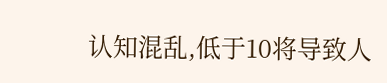认知混乱,低于10将导致人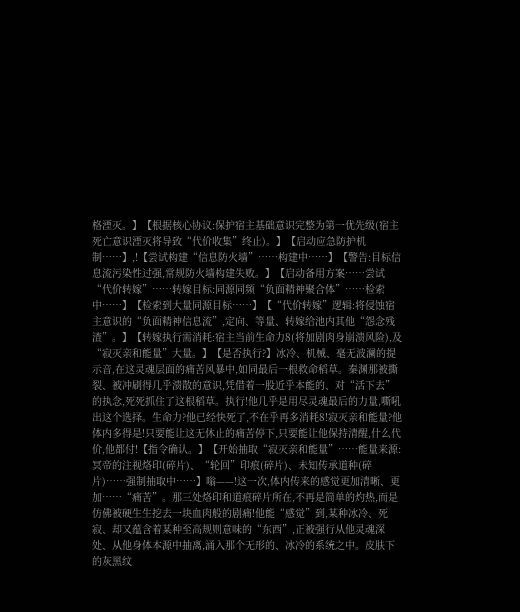格湮灭。】【根据核心协议:保护宿主基础意识完整为第一优先级(宿主死亡意识湮灭将导致“代价收集”终止)。】【启动应急防护机制……】,!【尝试构建“信息防火墙”……构建中……】【警告:目标信息流污染性过强,常规防火墙构建失败。】【启动备用方案……尝试“代价转嫁”……转嫁目标:同源同频“负面精神聚合体”……检索中……】【检索到大量同源目标……】【“代价转嫁”逻辑:将侵蚀宿主意识的“负面精神信息流”,定向、等量、转嫁给池内其他“怨念残渣”。】【转嫁执行需消耗:宿主当前生命力8(将加剧肉身崩溃风险),及“寂灭亲和能量”大量。】【是否执行?】冰冷、机械、毫无波澜的提示音,在这灵魂层面的痛苦风暴中,如同最后一根救命稻草。秦渊那被撕裂、被冲刷得几乎溃散的意识,凭借着一股近乎本能的、对“活下去”的执念,死死抓住了这根稻草。执行!他几乎是用尽灵魂最后的力量,嘶吼出这个选择。生命力?他已经快死了,不在乎再多消耗8!寂灭亲和能量?他体内多得是!只要能让这无休止的痛苦停下,只要能让他保持清醒,什么代价,他都付!【指令确认。】【开始抽取“寂灭亲和能量”……能量来源:冥帝的注视烙印(碎片)、“轮回”印痕(碎片)、未知传承道种(碎片)……强制抽取中……】嗡——!这一次,体内传来的感觉更加清晰、更加……“痛苦”。那三处烙印和道痕碎片所在,不再是简单的灼热,而是仿佛被硬生生挖去一块血肉般的剧痛!他能“感觉”到,某种冰冷、死寂、却又蕴含着某种至高规则意味的“东西”,正被强行从他灵魂深处、从他身体本源中抽离,涌入那个无形的、冰冷的系统之中。皮肤下的灰黑纹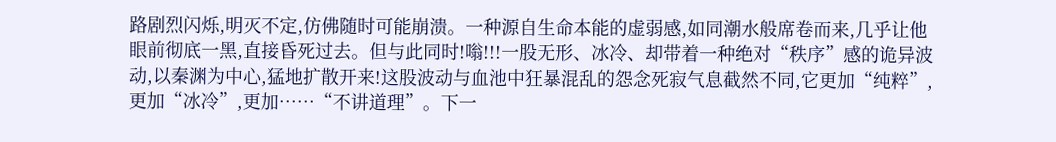路剧烈闪烁,明灭不定,仿佛随时可能崩溃。一种源自生命本能的虚弱感,如同潮水般席卷而来,几乎让他眼前彻底一黑,直接昏死过去。但与此同时!嗡!!!一股无形、冰冷、却带着一种绝对“秩序”感的诡异波动,以秦渊为中心,猛地扩散开来!这股波动与血池中狂暴混乱的怨念死寂气息截然不同,它更加“纯粹”,更加“冰冷”,更加……“不讲道理”。下一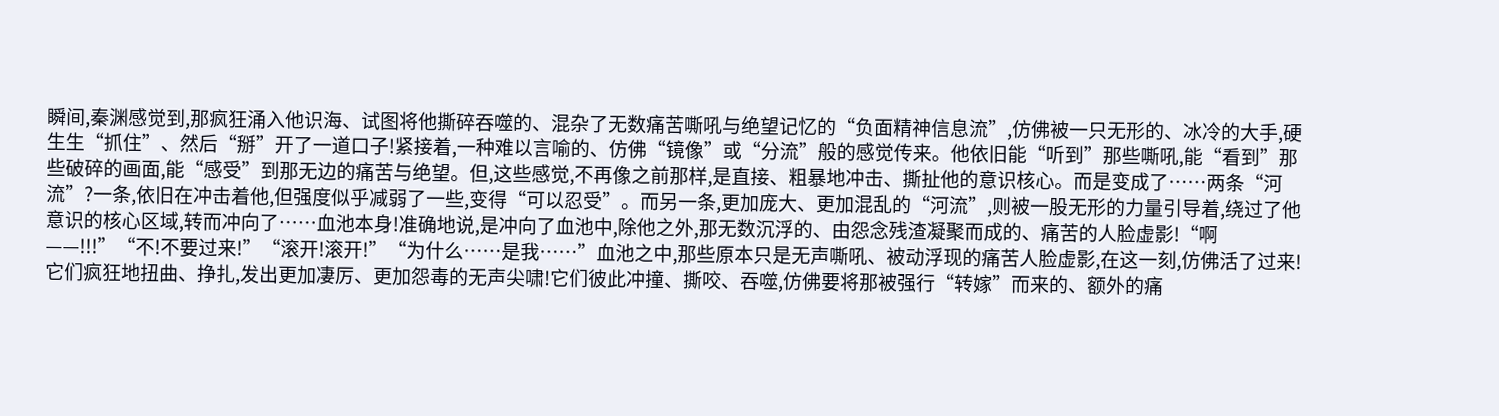瞬间,秦渊感觉到,那疯狂涌入他识海、试图将他撕碎吞噬的、混杂了无数痛苦嘶吼与绝望记忆的“负面精神信息流”,仿佛被一只无形的、冰冷的大手,硬生生“抓住”、然后“掰”开了一道口子!紧接着,一种难以言喻的、仿佛“镜像”或“分流”般的感觉传来。他依旧能“听到”那些嘶吼,能“看到”那些破碎的画面,能“感受”到那无边的痛苦与绝望。但,这些感觉,不再像之前那样,是直接、粗暴地冲击、撕扯他的意识核心。而是变成了……两条“河流”?一条,依旧在冲击着他,但强度似乎减弱了一些,变得“可以忍受”。而另一条,更加庞大、更加混乱的“河流”,则被一股无形的力量引导着,绕过了他意识的核心区域,转而冲向了……血池本身!准确地说,是冲向了血池中,除他之外,那无数沉浮的、由怨念残渣凝聚而成的、痛苦的人脸虚影!“啊——!!!”“不!不要过来!”“滚开!滚开!”“为什么……是我……”血池之中,那些原本只是无声嘶吼、被动浮现的痛苦人脸虚影,在这一刻,仿佛活了过来!它们疯狂地扭曲、挣扎,发出更加凄厉、更加怨毒的无声尖啸!它们彼此冲撞、撕咬、吞噬,仿佛要将那被强行“转嫁”而来的、额外的痛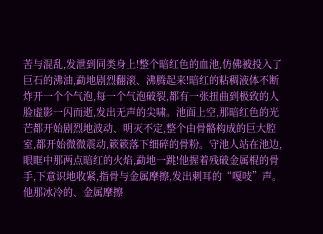苦与混乱,发泄到同类身上!整个暗红色的血池,仿佛被投入了巨石的沸油,勐地剧烈翻滚、沸腾起来!暗红的粘稠液体不断炸开一个个气泡,每一个气泡破裂,都有一张扭曲到极致的人脸虚影一闪而逝,发出无声的尖啸。池面上空,那暗红色的光芒都开始剧烈地波动、明灭不定,整个由骨骼构成的巨大腔室,都开始微微震动,簌簌落下细碎的骨粉。守池人站在池边,眼眶中那两点暗红的火焰,勐地一跳!他握着残破金属棍的骨手,下意识地收紧,指骨与金属摩擦,发出刺耳的“嘎吱”声。他那冰冷的、金属摩擦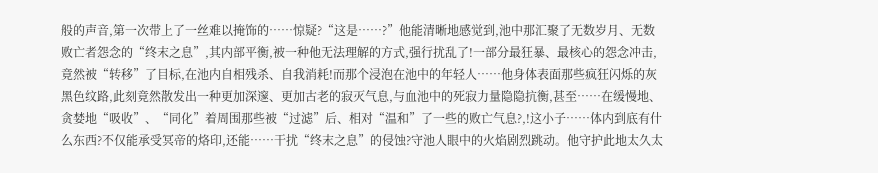般的声音,第一次带上了一丝难以掩饰的……惊疑?“这是……?”他能清晰地感觉到,池中那汇聚了无数岁月、无数败亡者怨念的“终末之息”,其内部平衡,被一种他无法理解的方式,强行扰乱了!一部分最狂暴、最核心的怨念冲击,竟然被“转移”了目标,在池内自相残杀、自我消耗!而那个浸泡在池中的年轻人……他身体表面那些疯狂闪烁的灰黑色纹路,此刻竟然散发出一种更加深邃、更加古老的寂灭气息,与血池中的死寂力量隐隐抗衡,甚至……在缓慢地、贪婪地“吸收”、“同化”着周围那些被“过滤”后、相对“温和”了一些的败亡气息?,!这小子……体内到底有什么东西?不仅能承受冥帝的烙印,还能……干扰“终末之息”的侵蚀?守池人眼中的火焰剧烈跳动。他守护此地太久太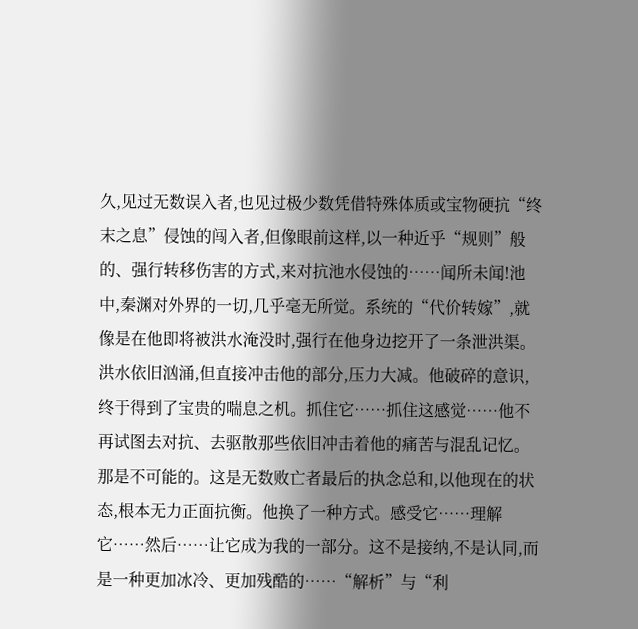久,见过无数误入者,也见过极少数凭借特殊体质或宝物硬抗“终末之息”侵蚀的闯入者,但像眼前这样,以一种近乎“规则”般的、强行转移伤害的方式,来对抗池水侵蚀的……闻所未闻!池中,秦渊对外界的一切,几乎毫无所觉。系统的“代价转嫁”,就像是在他即将被洪水淹没时,强行在他身边挖开了一条泄洪渠。洪水依旧汹涌,但直接冲击他的部分,压力大减。他破碎的意识,终于得到了宝贵的喘息之机。抓住它……抓住这感觉……他不再试图去对抗、去驱散那些依旧冲击着他的痛苦与混乱记忆。那是不可能的。这是无数败亡者最后的执念总和,以他现在的状态,根本无力正面抗衡。他换了一种方式。感受它……理解它……然后……让它成为我的一部分。这不是接纳,不是认同,而是一种更加冰冷、更加残酷的……“解析”与“利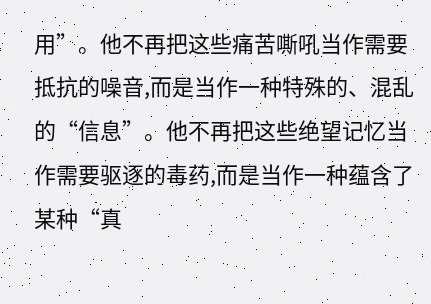用”。他不再把这些痛苦嘶吼当作需要抵抗的噪音,而是当作一种特殊的、混乱的“信息”。他不再把这些绝望记忆当作需要驱逐的毒药,而是当作一种蕴含了某种“真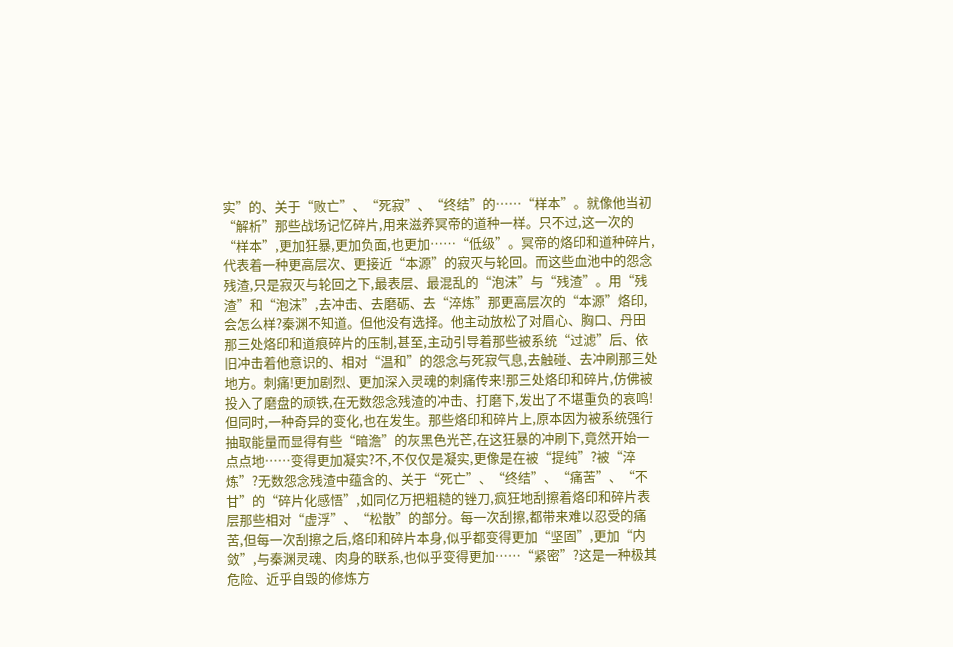实”的、关于“败亡”、“死寂”、“终结”的……“样本”。就像他当初“解析”那些战场记忆碎片,用来滋养冥帝的道种一样。只不过,这一次的“样本”,更加狂暴,更加负面,也更加……“低级”。冥帝的烙印和道种碎片,代表着一种更高层次、更接近“本源”的寂灭与轮回。而这些血池中的怨念残渣,只是寂灭与轮回之下,最表层、最混乱的“泡沫”与“残渣”。用“残渣”和“泡沫”,去冲击、去磨砺、去“淬炼”那更高层次的“本源”烙印,会怎么样?秦渊不知道。但他没有选择。他主动放松了对眉心、胸口、丹田那三处烙印和道痕碎片的压制,甚至,主动引导着那些被系统“过滤”后、依旧冲击着他意识的、相对“温和”的怨念与死寂气息,去触碰、去冲刷那三处地方。刺痛!更加剧烈、更加深入灵魂的刺痛传来!那三处烙印和碎片,仿佛被投入了磨盘的顽铁,在无数怨念残渣的冲击、打磨下,发出了不堪重负的哀鸣!但同时,一种奇异的变化,也在发生。那些烙印和碎片上,原本因为被系统强行抽取能量而显得有些“暗澹”的灰黑色光芒,在这狂暴的冲刷下,竟然开始一点点地……变得更加凝实?不,不仅仅是凝实,更像是在被“提纯”?被“淬炼”?无数怨念残渣中蕴含的、关于“死亡”、“终结”、“痛苦”、“不甘”的“碎片化感悟”,如同亿万把粗糙的锉刀,疯狂地刮擦着烙印和碎片表层那些相对“虚浮”、“松散”的部分。每一次刮擦,都带来难以忍受的痛苦,但每一次刮擦之后,烙印和碎片本身,似乎都变得更加“坚固”,更加“内敛”,与秦渊灵魂、肉身的联系,也似乎变得更加……“紧密”?这是一种极其危险、近乎自毁的修炼方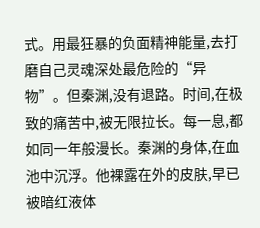式。用最狂暴的负面精神能量,去打磨自己灵魂深处最危险的“异物”。但秦渊,没有退路。时间,在极致的痛苦中,被无限拉长。每一息,都如同一年般漫长。秦渊的身体,在血池中沉浮。他裸露在外的皮肤,早已被暗红液体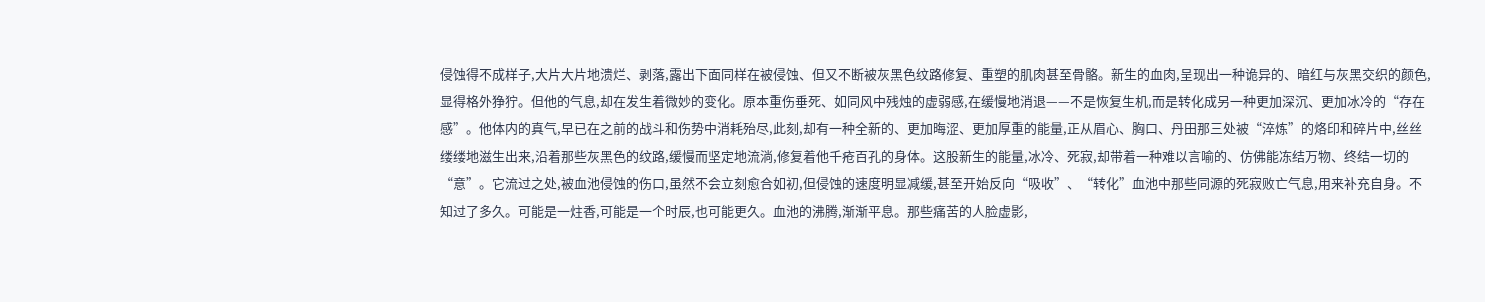侵蚀得不成样子,大片大片地溃烂、剥落,露出下面同样在被侵蚀、但又不断被灰黑色纹路修复、重塑的肌肉甚至骨骼。新生的血肉,呈现出一种诡异的、暗红与灰黑交织的颜色,显得格外狰狞。但他的气息,却在发生着微妙的变化。原本重伤垂死、如同风中残烛的虚弱感,在缓慢地消退——不是恢复生机,而是转化成另一种更加深沉、更加冰冷的“存在感”。他体内的真气,早已在之前的战斗和伤势中消耗殆尽,此刻,却有一种全新的、更加晦涩、更加厚重的能量,正从眉心、胸口、丹田那三处被“淬炼”的烙印和碎片中,丝丝缕缕地滋生出来,沿着那些灰黑色的纹路,缓慢而坚定地流淌,修复着他千疮百孔的身体。这股新生的能量,冰冷、死寂,却带着一种难以言喻的、仿佛能冻结万物、终结一切的“意”。它流过之处,被血池侵蚀的伤口,虽然不会立刻愈合如初,但侵蚀的速度明显减缓,甚至开始反向“吸收”、“转化”血池中那些同源的死寂败亡气息,用来补充自身。不知过了多久。可能是一炷香,可能是一个时辰,也可能更久。血池的沸腾,渐渐平息。那些痛苦的人脸虚影,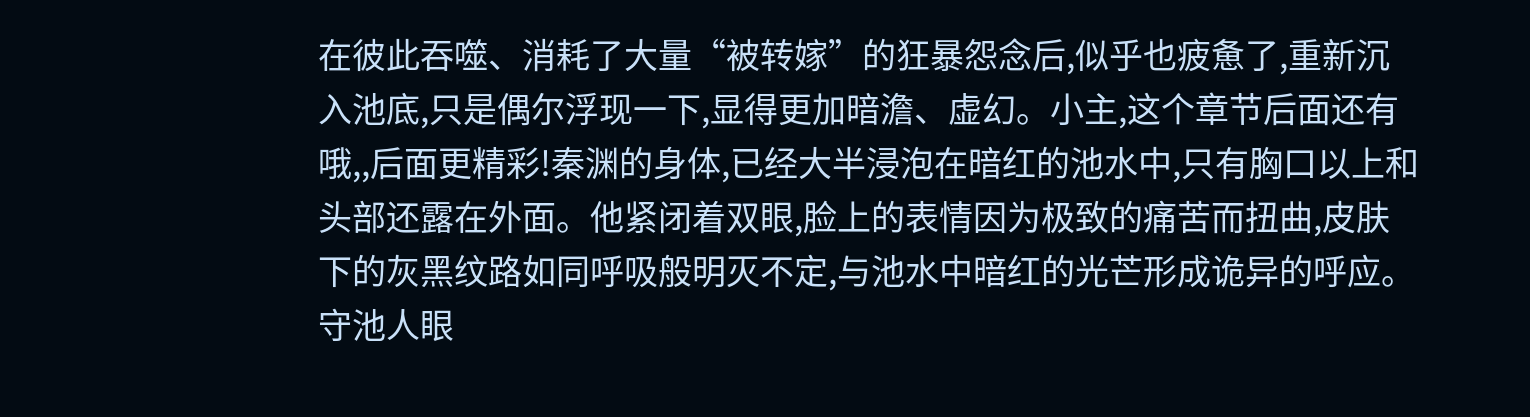在彼此吞噬、消耗了大量“被转嫁”的狂暴怨念后,似乎也疲惫了,重新沉入池底,只是偶尔浮现一下,显得更加暗澹、虚幻。小主,这个章节后面还有哦,,后面更精彩!秦渊的身体,已经大半浸泡在暗红的池水中,只有胸口以上和头部还露在外面。他紧闭着双眼,脸上的表情因为极致的痛苦而扭曲,皮肤下的灰黑纹路如同呼吸般明灭不定,与池水中暗红的光芒形成诡异的呼应。守池人眼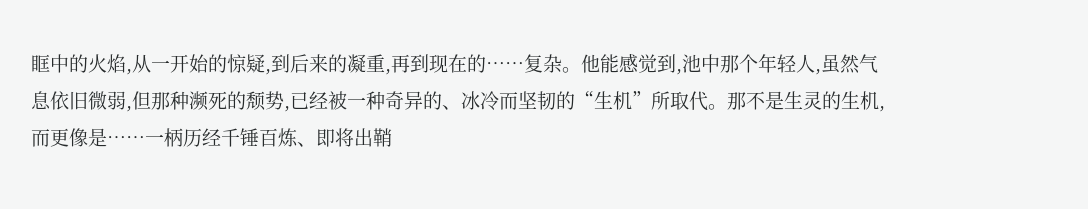眶中的火焰,从一开始的惊疑,到后来的凝重,再到现在的……复杂。他能感觉到,池中那个年轻人,虽然气息依旧微弱,但那种濒死的颓势,已经被一种奇异的、冰冷而坚韧的“生机”所取代。那不是生灵的生机,而更像是……一柄历经千锤百炼、即将出鞘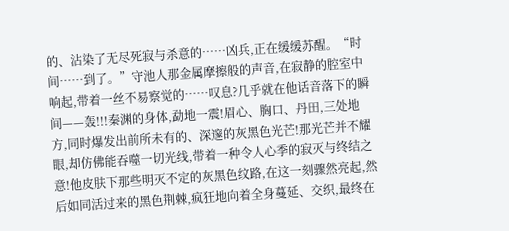的、沾染了无尽死寂与杀意的……凶兵,正在缓缓苏醒。“时间……到了。”守池人那金属摩擦般的声音,在寂静的腔室中响起,带着一丝不易察觉的……叹息?几乎就在他话音落下的瞬间——轰!!!秦渊的身体,勐地一震!眉心、胸口、丹田,三处地方,同时爆发出前所未有的、深邃的灰黑色光芒!那光芒并不耀眼,却仿佛能吞噬一切光线,带着一种令人心季的寂灭与终结之意!他皮肤下那些明灭不定的灰黑色纹路,在这一刻骤然亮起,然后如同活过来的黑色荆棘,疯狂地向着全身蔓延、交织,最终在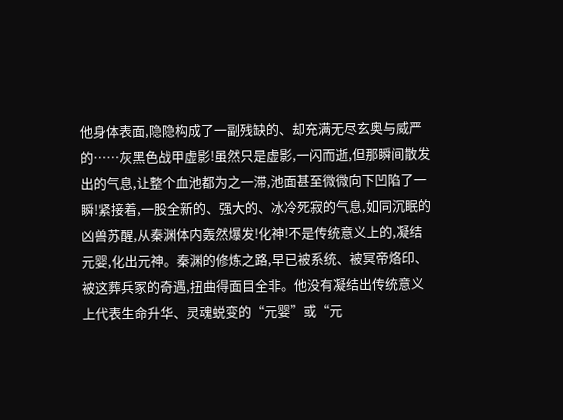他身体表面,隐隐构成了一副残缺的、却充满无尽玄奥与威严的……灰黑色战甲虚影!虽然只是虚影,一闪而逝,但那瞬间散发出的气息,让整个血池都为之一滞,池面甚至微微向下凹陷了一瞬!紧接着,一股全新的、强大的、冰冷死寂的气息,如同沉眠的凶兽苏醒,从秦渊体内轰然爆发!化神!不是传统意义上的,凝结元婴,化出元神。秦渊的修炼之路,早已被系统、被冥帝烙印、被这葬兵冢的奇遇,扭曲得面目全非。他没有凝结出传统意义上代表生命升华、灵魂蜕变的“元婴”或“元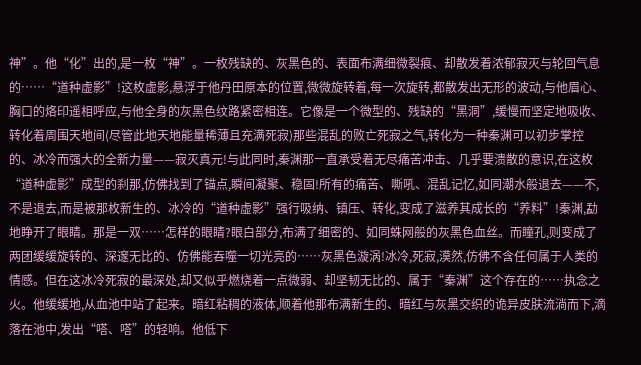神”。他“化”出的,是一枚“神”。一枚残缺的、灰黑色的、表面布满细微裂痕、却散发着浓郁寂灭与轮回气息的……“道种虚影”!这枚虚影,悬浮于他丹田原本的位置,微微旋转着,每一次旋转,都散发出无形的波动,与他眉心、胸口的烙印遥相呼应,与他全身的灰黑色纹路紧密相连。它像是一个微型的、残缺的“黑洞”,缓慢而坚定地吸收、转化着周围天地间(尽管此地天地能量稀薄且充满死寂)那些混乱的败亡死寂之气,转化为一种秦渊可以初步掌控的、冰冷而强大的全新力量——寂灭真元!与此同时,秦渊那一直承受着无尽痛苦冲击、几乎要溃散的意识,在这枚“道种虚影”成型的刹那,仿佛找到了锚点,瞬间凝聚、稳固!所有的痛苦、嘶吼、混乱记忆,如同潮水般退去——不,不是退去,而是被那枚新生的、冰冷的“道种虚影”强行吸纳、镇压、转化,变成了滋养其成长的“养料”!秦渊,勐地睁开了眼睛。那是一双……怎样的眼睛?眼白部分,布满了细密的、如同蛛网般的灰黑色血丝。而瞳孔,则变成了两团缓缓旋转的、深邃无比的、仿佛能吞噬一切光亮的……灰黑色漩涡!冰冷,死寂,漠然,仿佛不含任何属于人类的情感。但在这冰冷死寂的最深处,却又似乎燃烧着一点微弱、却坚韧无比的、属于“秦渊”这个存在的……执念之火。他缓缓地,从血池中站了起来。暗红粘稠的液体,顺着他那布满新生的、暗红与灰黑交织的诡异皮肤流淌而下,滴落在池中,发出“嗒、嗒”的轻响。他低下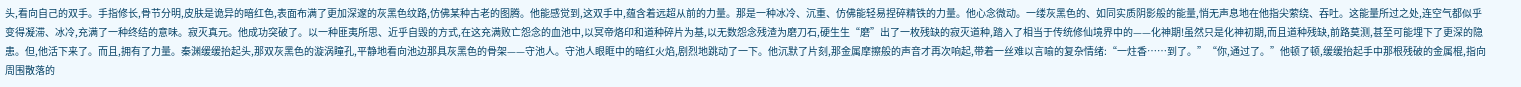头,看向自己的双手。手指修长,骨节分明,皮肤是诡异的暗红色,表面布满了更加深邃的灰黑色纹路,仿佛某种古老的图腾。他能感觉到,这双手中,蕴含着远超从前的力量。那是一种冰冷、沉重、仿佛能轻易捏碎精铁的力量。他心念微动。一缕灰黑色的、如同实质阴影般的能量,悄无声息地在他指尖萦绕、吞吐。这能量所过之处,连空气都似乎变得凝滞、冰冷,充满了一种终结的意味。寂灭真元。他成功突破了。以一种匪夷所思、近乎自毁的方式,在这充满败亡怨念的血池中,以冥帝烙印和道种碎片为基,以无数怨念残渣为磨刀石,硬生生“磨”出了一枚残缺的寂灭道种,踏入了相当于传统修仙境界中的——化神期!虽然只是化神初期,而且道种残缺,前路莫测,甚至可能埋下了更深的隐患。但,他活下来了。而且,拥有了力量。秦渊缓缓抬起头,那双灰黑色的漩涡瞳孔,平静地看向池边那具灰黑色的骨架——守池人。守池人眼眶中的暗红火焰,剧烈地跳动了一下。他沉默了片刻,那金属摩擦般的声音才再次响起,带着一丝难以言喻的复杂情绪:“一炷香……到了。”“你,通过了。”他顿了顿,缓缓抬起手中那根残破的金属棍,指向周围散落的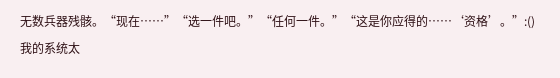无数兵器残骸。“现在……”“选一件吧。”“任何一件。”“这是你应得的……‘资格’。”:()我的系统太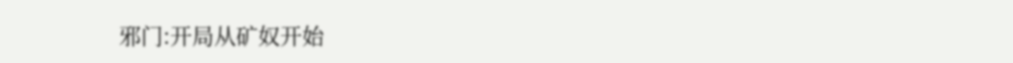邪门:开局从矿奴开始